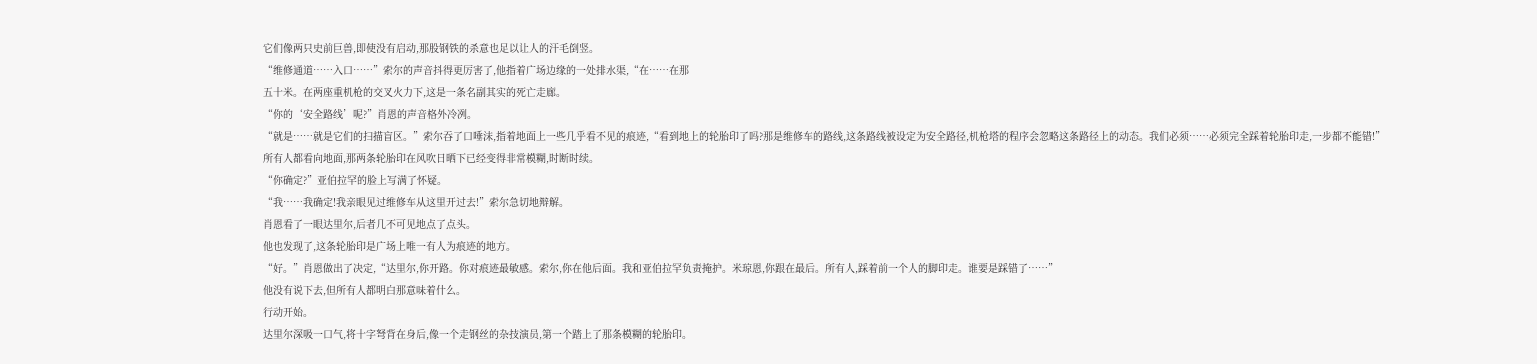它们像两只史前巨兽,即使没有启动,那股钢铁的杀意也足以让人的汗毛倒竖。
“维修通道……入口……”索尔的声音抖得更厉害了,他指着广场边缘的一处排水渠,“在……在那
五十米。在两座重机枪的交叉火力下,这是一条名副其实的死亡走廊。
“你的‘安全路线’呢?”肖恩的声音格外冷冽。
“就是……就是它们的扫描盲区。”索尔吞了口唾沫,指着地面上一些几乎看不见的痕迹,“看到地上的轮胎印了吗?那是维修车的路线,这条路线被设定为安全路径,机枪塔的程序会忽略这条路径上的动态。我们必须……必须完全踩着轮胎印走,一步都不能错!”
所有人都看向地面,那两条轮胎印在风吹日晒下已经变得非常模糊,时断时续。
“你确定?”亚伯拉罕的脸上写满了怀疑。
“我……我确定!我亲眼见过维修车从这里开过去!”索尔急切地辩解。
肖恩看了一眼达里尔,后者几不可见地点了点头。
他也发现了,这条轮胎印是广场上唯一有人为痕迹的地方。
“好。”肖恩做出了决定,“达里尔,你开路。你对痕迹最敏感。索尔,你在他后面。我和亚伯拉罕负责掩护。米琼恩,你跟在最后。所有人,踩着前一个人的脚印走。谁要是踩错了……”
他没有说下去,但所有人都明白那意味着什么。
行动开始。
达里尔深吸一口气,将十字弩背在身后,像一个走钢丝的杂技演员,第一个踏上了那条模糊的轮胎印。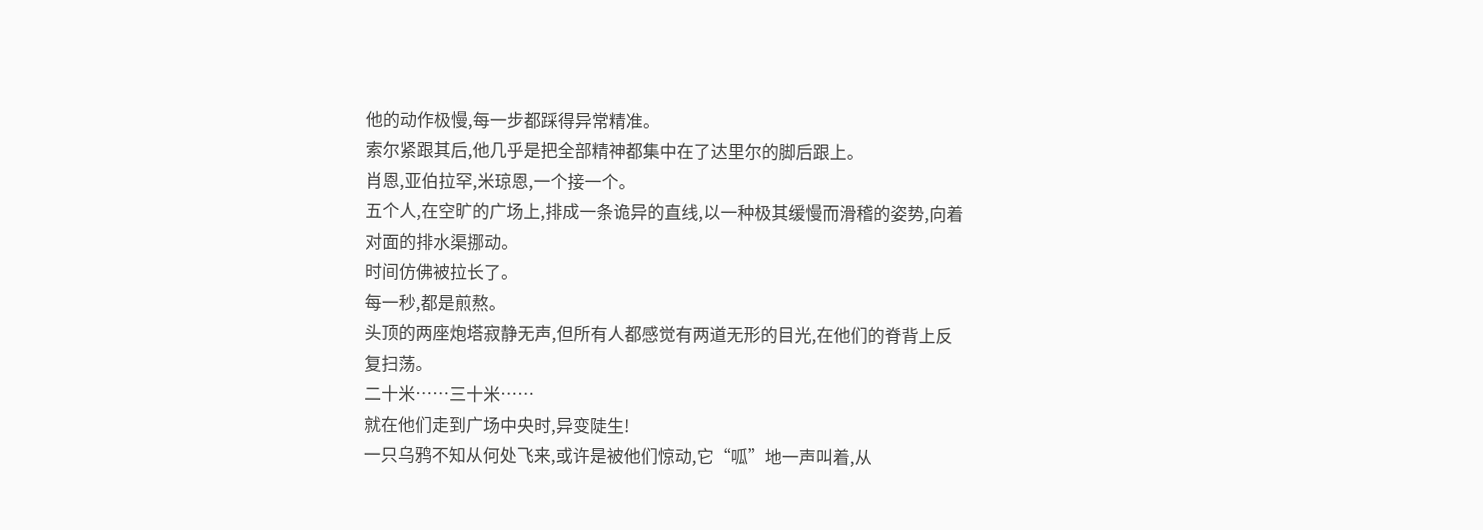他的动作极慢,每一步都踩得异常精准。
索尔紧跟其后,他几乎是把全部精神都集中在了达里尔的脚后跟上。
肖恩,亚伯拉罕,米琼恩,一个接一个。
五个人,在空旷的广场上,排成一条诡异的直线,以一种极其缓慢而滑稽的姿势,向着对面的排水渠挪动。
时间仿佛被拉长了。
每一秒,都是煎熬。
头顶的两座炮塔寂静无声,但所有人都感觉有两道无形的目光,在他们的脊背上反复扫荡。
二十米……三十米……
就在他们走到广场中央时,异变陡生!
一只乌鸦不知从何处飞来,或许是被他们惊动,它“呱”地一声叫着,从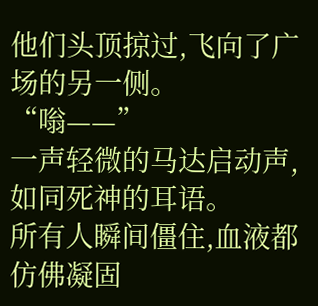他们头顶掠过,飞向了广场的另一侧。
“嗡——”
一声轻微的马达启动声,如同死神的耳语。
所有人瞬间僵住,血液都仿佛凝固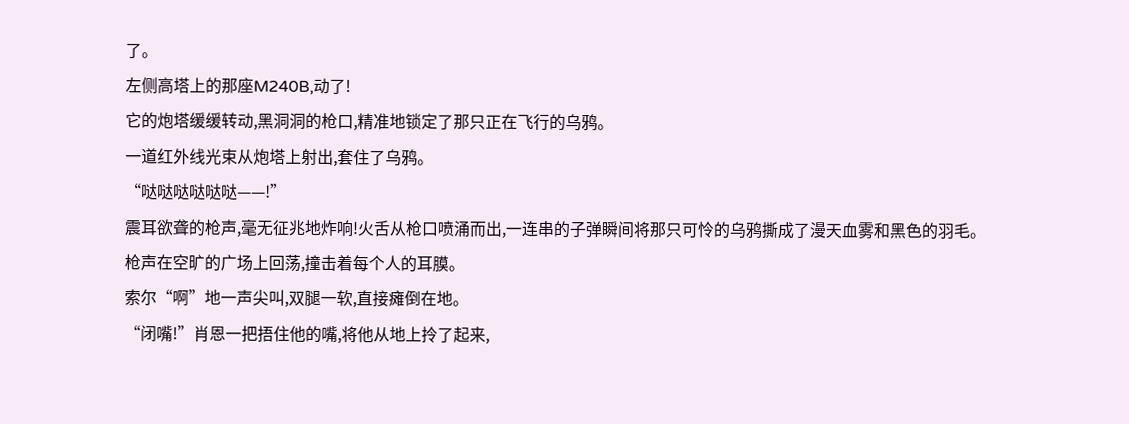了。
左侧高塔上的那座M240B,动了!
它的炮塔缓缓转动,黑洞洞的枪口,精准地锁定了那只正在飞行的乌鸦。
一道红外线光束从炮塔上射出,套住了乌鸦。
“哒哒哒哒哒哒——!”
震耳欲聋的枪声,毫无征兆地炸响!火舌从枪口喷涌而出,一连串的子弹瞬间将那只可怜的乌鸦撕成了漫天血雾和黑色的羽毛。
枪声在空旷的广场上回荡,撞击着每个人的耳膜。
索尔“啊”地一声尖叫,双腿一软,直接瘫倒在地。
“闭嘴!”肖恩一把捂住他的嘴,将他从地上拎了起来,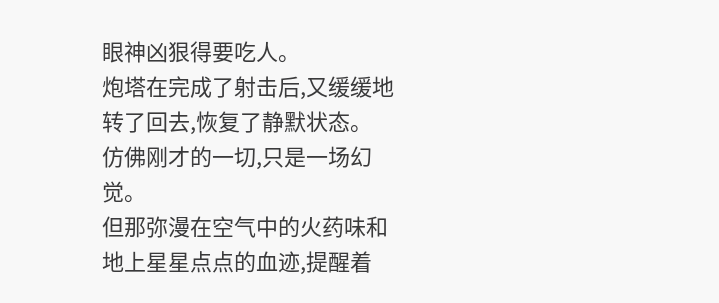眼神凶狠得要吃人。
炮塔在完成了射击后,又缓缓地转了回去,恢复了静默状态。
仿佛刚才的一切,只是一场幻觉。
但那弥漫在空气中的火药味和地上星星点点的血迹,提醒着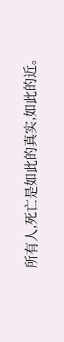所有人,死亡是如此的真实,如此的近。